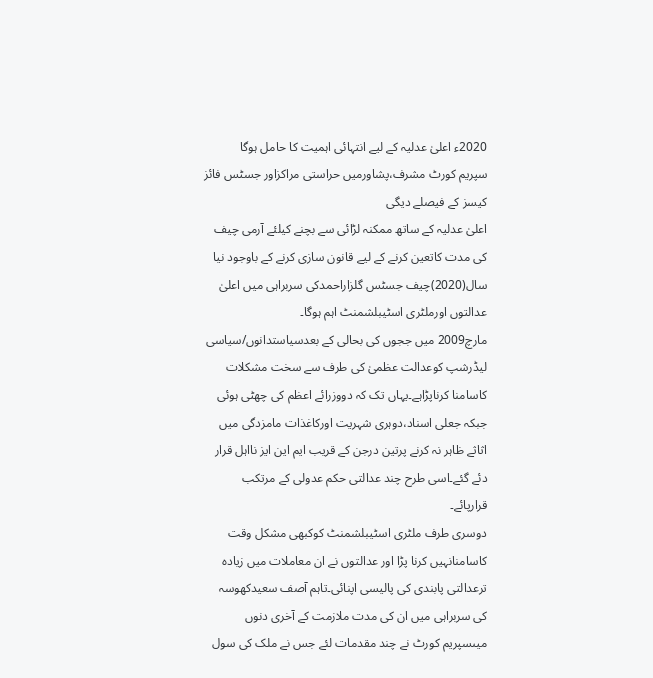2020ء اعلیٰ عدلیہ کے لیے انتہائی اہمیت کا حامل ہوگا
سپریم کورٹ مشرف،پشاورمیں حراستی مراکزاور جسٹس فائز کیسز کے فیصلے دیگی
اعلیٰ عدلیہ کے ساتھ ممکنہ لڑائی سے بچنے کیلئے آرمی چیف کی مدت کاتعین کرنے کے لیے قانون سازی کرنے کے باوجود نیا سال(2020)چیف جسٹس گلزاراحمدکی سربراہی میں اعلیٰ عدالتوں اورملٹری اسٹیبلشمنٹ اہم ہوگا۔
مارچ2009 میں ججوں کی بحالی کے بعدسیاستدانوں/سیاسی لیڈرشپ کوعدالت عظمیٰ کی طرف سے سخت مشکلات کاسامنا کرناپڑاہے۔یہاں تک کہ دووزرائے اعظم کی چھٹی ہوئی جبکہ جعلی اسناد،دوہری شہریت اورکاغذات مامزدگی میں اثاثے ظاہر نہ کرنے پرتین درجن کے قریب ایم این ایز نااہل قرار دئے گئے۔اسی طرح چند عدالتی حکم عدولی کے مرتکب قرارپائے۔
دوسری طرف ملٹری اسٹیبلشمنٹ کوکبھی مشکل وقت کاسامنانہیں کرنا پڑا اور عدالتوں نے ان معاملات میں زیادہ ترعدالتی پابندی کی پالیسی اپنائی۔تاہم آصف سعیدکھوسہ کی سربراہی میں ان کی مدت ملازمت کے آخری دنوں میںسپریم کورٹ نے چند مقدمات لئے جس نے ملک کی سول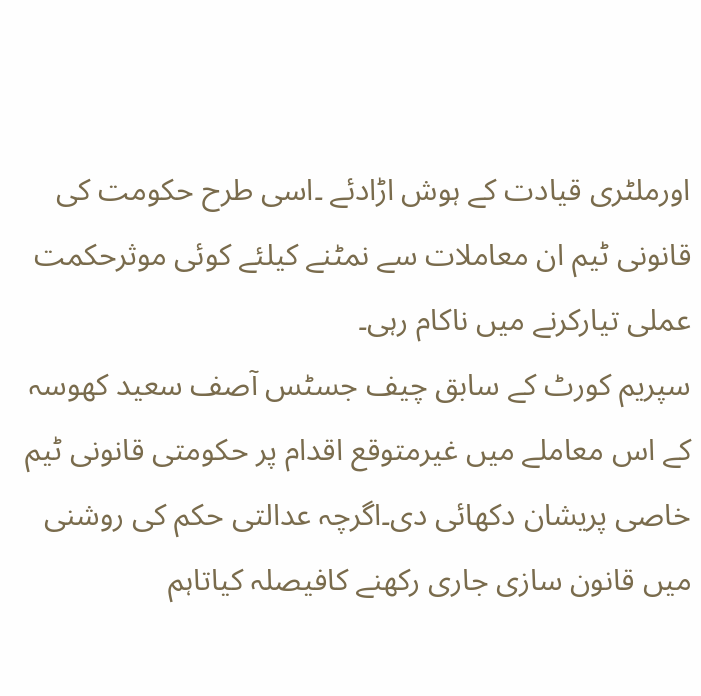اورملٹری قیادت کے ہوش اڑادئے ۔اسی طرح حکومت کی قانونی ٹیم ان معاملات سے نمٹنے کیلئے کوئی موثرحکمت عملی تیارکرنے میں ناکام رہی۔
سپریم کورٹ کے سابق چیف جسٹس آصف سعید کھوسہ کے اس معاملے میں غیرمتوقع اقدام پر حکومتی قانونی ٹیم خاصی پریشان دکھائی دی۔اگرچہ عدالتی حکم کی روشنی میں قانون سازی جاری رکھنے کافیصلہ کیاتاہم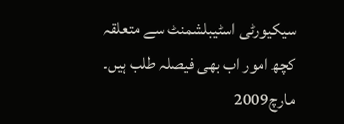سیکیورٹی اسٹیبلشمنٹ سے متعلقہ کچھ امور اب بھی فیصلہ طلب ہیں۔
مارچ2009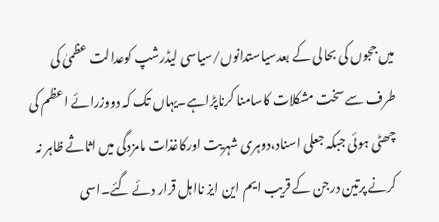میں ججوں کی بحالی کے بعدسیاستدانوں/سیاسی لیڈرشپ کوعدالت عظمیٰ کی طرف سے سخت مشکلات کاسامنا کرناپڑاہے۔یہاں تک کہ دووزرائے اعظم کی چھٹی ہوئی جبکہ جعلی اسناد،دوہری شہریت اورکاغذات مامزدگی میں اثاثے ظاہر نہ کرنے پرتین درجن کے قریب ایم این ایز نااہل قرار دئے گئے۔اسی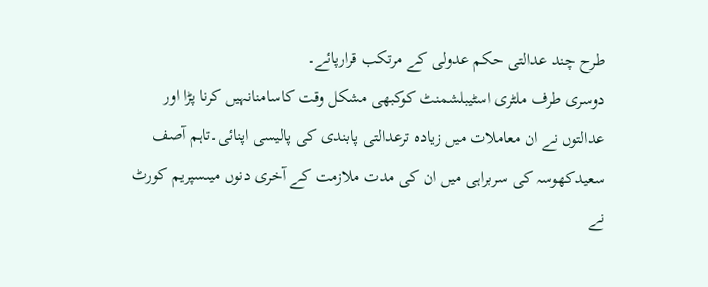طرح چند عدالتی حکم عدولی کے مرتکب قرارپائے۔
دوسری طرف ملٹری اسٹیبلشمنٹ کوکبھی مشکل وقت کاسامنانہیں کرنا پڑا اور عدالتوں نے ان معاملات میں زیادہ ترعدالتی پابندی کی پالیسی اپنائی۔تاہم آصف سعیدکھوسہ کی سربراہی میں ان کی مدت ملازمت کے آخری دنوں میںسپریم کورٹ نے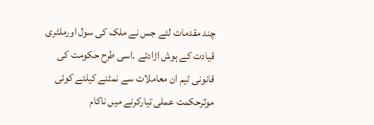چند مقدمات لئے جس نے ملک کی سول اورملٹری قیادت کے ہوش اڑادئے ۔اسی طرح حکومت کی قانونی ٹیم ان معاملات سے نمٹنے کیلئے کوئی موثرحکمت عملی تیارکرنے میں ناکام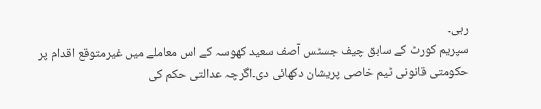رہی۔
سپریم کورٹ کے سابق چیف جسٹس آصف سعید کھوسہ کے اس معاملے میں غیرمتوقع اقدام پر حکومتی قانونی ٹیم خاصی پریشان دکھائی دی۔اگرچہ عدالتی حکم کی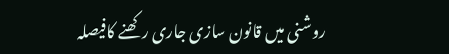روشنی میں قانون سازی جاری رکھنے کافیصلہ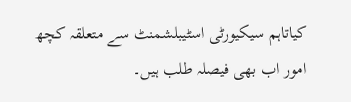کیاتاہم سیکیورٹی اسٹیبلشمنٹ سے متعلقہ کچھ امور اب بھی فیصلہ طلب ہیں۔